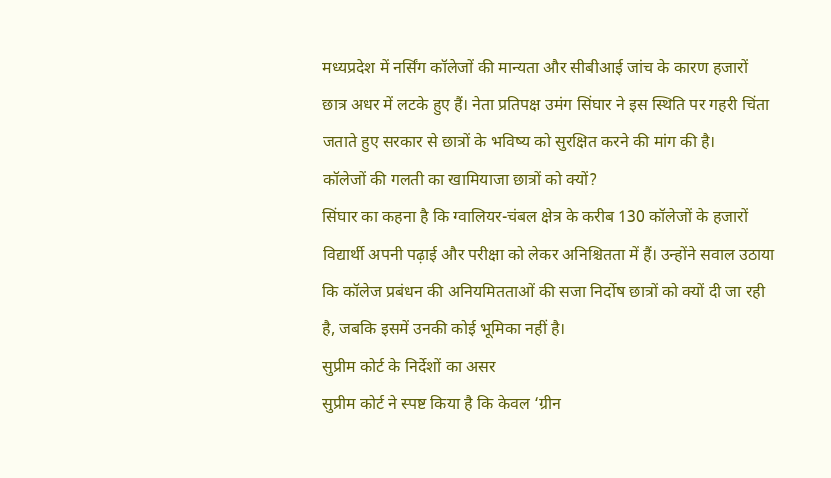मध्यप्रदेश में नर्सिंग कॉलेजों की मान्यता और सीबीआई जांच के कारण हजारों छात्र अधर में लटके हुए हैं। नेता प्रतिपक्ष उमंग सिंघार ने इस स्थिति पर गहरी चिंता जताते हुए सरकार से छात्रों के भविष्य को सुरक्षित करने की मांग की है।
कॉलेजों की गलती का खामियाजा छात्रों को क्यों?
सिंघार का कहना है कि ग्वालियर-चंबल क्षेत्र के करीब 130 कॉलेजों के हजारों विद्यार्थी अपनी पढ़ाई और परीक्षा को लेकर अनिश्चितता में हैं। उन्होंने सवाल उठाया कि कॉलेज प्रबंधन की अनियमितताओं की सजा निर्दोष छात्रों को क्यों दी जा रही है, जबकि इसमें उनकी कोई भूमिका नहीं है।
सुप्रीम कोर्ट के निर्देशों का असर
सुप्रीम कोर्ट ने स्पष्ट किया है कि केवल ‘ग्रीन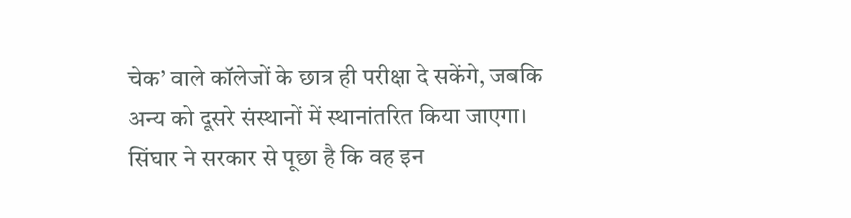चेक’ वाले कॉलेजों के छात्र ही परीक्षा दे सकेंगे, जबकि अन्य को दूसरे संस्थानों में स्थानांतरित किया जाएगा। सिंघार ने सरकार से पूछा है कि वह इन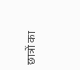छात्रों का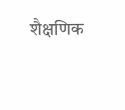शैक्षणिक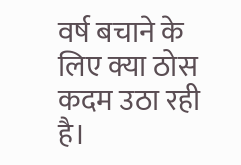वर्ष बचाने के लिए क्या ठोस कदम उठा रही है।